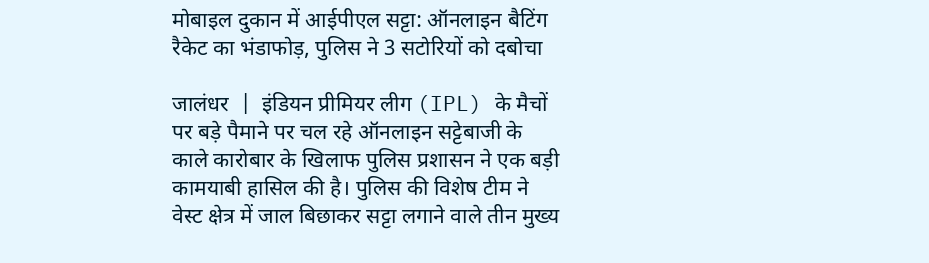मोबाइल दुकान में आईपीएल सट्टा: ऑनलाइन बैटिंग रैकेट का भंडाफोड़, पुलिस ने 3 सटोरियों को दबोचा

जालंधर  |  इंडियन प्रीमियर लीग (IPL) के मैचों पर बड़े पैमाने पर चल रहे ऑनलाइन सट्टेबाजी के काले कारोबार के खिलाफ पुलिस प्रशासन ने एक बड़ी कामयाबी हासिल की है। पुलिस की विशेष टीम ने वेस्ट क्षेत्र में जाल बिछाकर सट्टा लगाने वाले तीन मुख्य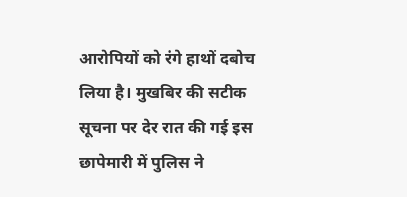आरोपियों को रंगे हाथों दबोच लिया है। मुखबिर की सटीक सूचना पर देर रात की गई इस छापेमारी में पुलिस ने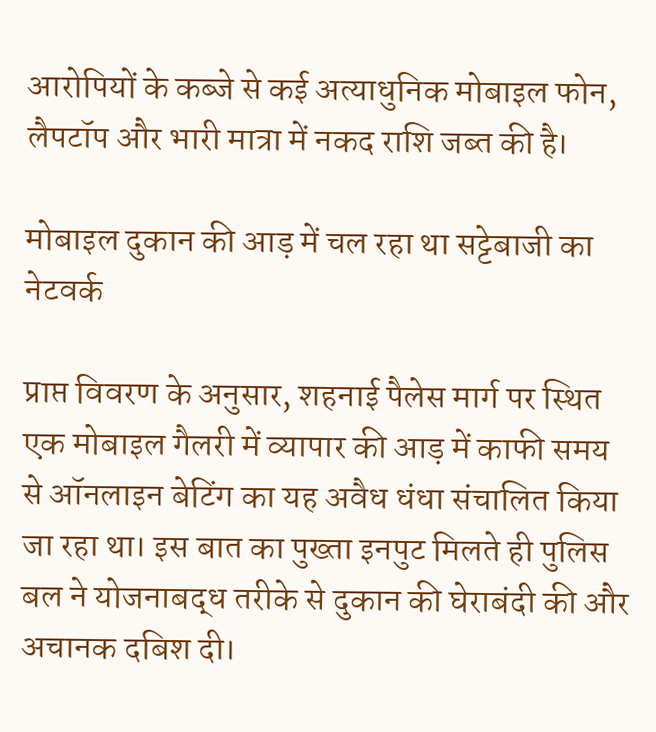आरोपियों के कब्जे से कई अत्याधुनिक मोबाइल फोन, लैपटॉप और भारी मात्रा में नकद राशि जब्त की है।

मोबाइल दुकान की आड़ में चल रहा था सट्टेबाजी का नेटवर्क

प्राप्त विवरण के अनुसार, शहनाई पैलेस मार्ग पर स्थित एक मोबाइल गैलरी में व्यापार की आड़ में काफी समय से ऑनलाइन बेटिंग का यह अवैध धंधा संचालित किया जा रहा था। इस बात का पुख्ता इनपुट मिलते ही पुलिस बल ने योजनाबद्ध तरीके से दुकान की घेराबंदी की और अचानक दबिश दी।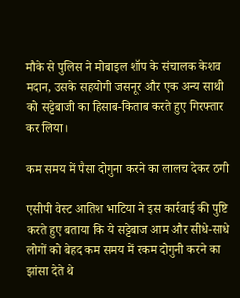मौके से पुलिस ने मोबाइल शॉप के संचालक केशव मदान, उसके सहयोगी जसनूर और एक अन्य साथी को सट्टेबाजी का हिसाब-किताब करते हुए गिरफ्तार कर लिया।

कम समय में पैसा दोगुना करने का लालच देकर ठगी

एसीपी वेस्ट आतिश भाटिया ने इस कार्रवाई की पुष्टि करते हुए बताया कि ये सट्टेबाज आम और सीधे-साधे लोगों को बेहद कम समय में रकम दोगुनी करने का झांसा देते थे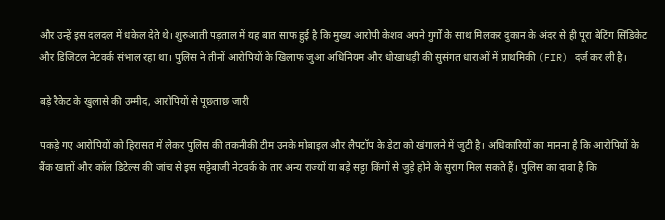और उन्हें इस दलदल में धकेल देते थे। शुरुआती पड़ताल में यह बात साफ हुई है कि मुख्य आरोपी केशव अपने गुर्गों के साथ मिलकर दुकान के अंदर से ही पूरा बेटिंग सिंडिकेट और डिजिटल नेटवर्क संभाल रहा था। पुलिस ने तीनों आरोपियों के खिलाफ जुआ अधिनियम और धोखाधड़ी की सुसंगत धाराओं में प्राथमिकी (FIR) दर्ज कर ली है।

बड़े रैकेट के खुलासे की उम्मीद, आरोपियों से पूछताछ जारी

पकड़े गए आरोपियों को हिरासत में लेकर पुलिस की तकनीकी टीम उनके मोबाइल और लैपटॉप के डेटा को खंगालने में जुटी है। अधिकारियों का मानना है कि आरोपियों के बैंक खातों और कॉल डिटेल्स की जांच से इस सट्टेबाजी नेटवर्क के तार अन्य राज्यों या बड़े सट्टा किंगों से जुड़े होने के सुराग मिल सकते हैं। पुलिस का दावा है कि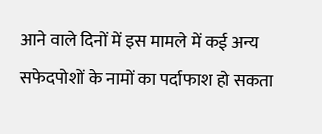आने वाले दिनों में इस मामले में कई अन्य सफेदपोशों के नामों का पर्दाफाश हो सकता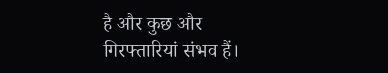है और कुछ और गिरफ्तारियां संभव हैं।